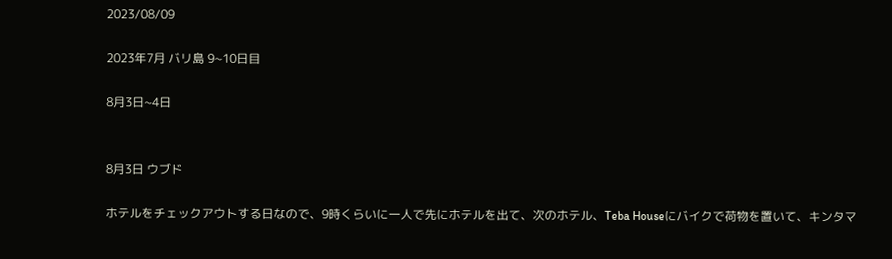2023/08/09

2023年7月 バリ島 9~10日目

8月3日~4日


8月3日 ウブド

ホテルをチェックアウトする日なので、9時くらいに一人で先にホテルを出て、次のホテル、Teba Houseにバイクで荷物を置いて、キンタマ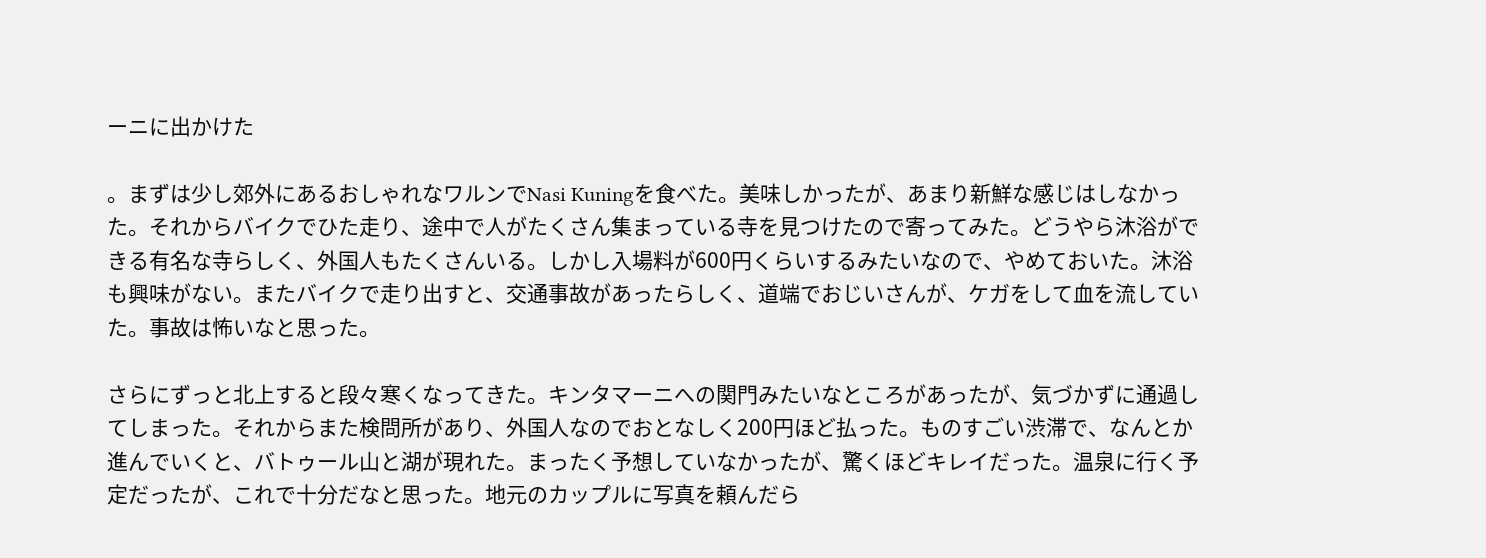ーニに出かけた

。まずは少し郊外にあるおしゃれなワルンでNasi Kuningを食べた。美味しかったが、あまり新鮮な感じはしなかった。それからバイクでひた走り、途中で人がたくさん集まっている寺を見つけたので寄ってみた。どうやら沐浴ができる有名な寺らしく、外国人もたくさんいる。しかし入場料が600円くらいするみたいなので、やめておいた。沐浴も興味がない。またバイクで走り出すと、交通事故があったらしく、道端でおじいさんが、ケガをして血を流していた。事故は怖いなと思った。

さらにずっと北上すると段々寒くなってきた。キンタマーニへの関門みたいなところがあったが、気づかずに通過してしまった。それからまた検問所があり、外国人なのでおとなしく200円ほど払った。ものすごい渋滞で、なんとか進んでいくと、バトゥール山と湖が現れた。まったく予想していなかったが、驚くほどキレイだった。温泉に行く予定だったが、これで十分だなと思った。地元のカップルに写真を頼んだら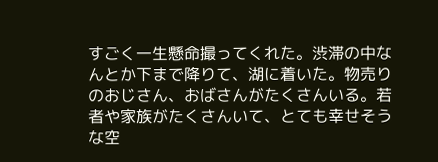すごく一生懸命撮ってくれた。渋滞の中なんとか下まで降りて、湖に着いた。物売りのおじさん、おばさんがたくさんいる。若者や家族がたくさんいて、とても幸せそうな空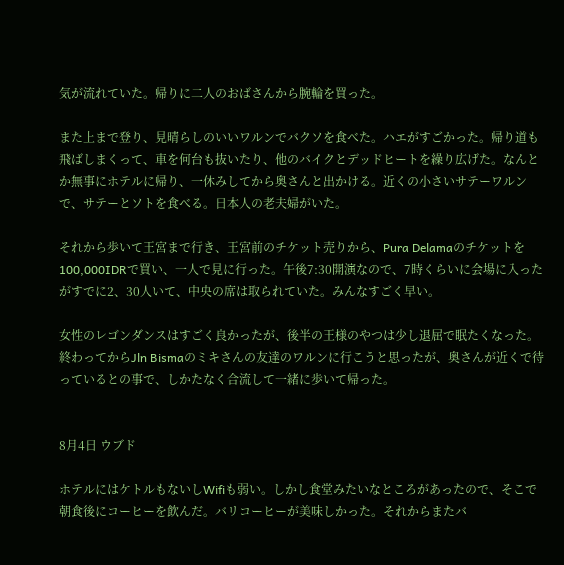気が流れていた。帰りに二人のおばさんから腕輪を買った。

また上まで登り、見晴らしのいいワルンでバクソを食べた。ハエがすごかった。帰り道も飛ばしまくって、車を何台も抜いたり、他のバイクとデッドヒートを繰り広げた。なんとか無事にホテルに帰り、一休みしてから奥さんと出かける。近くの小さいサテーワルンで、サテーとソトを食べる。日本人の老夫婦がいた。

それから歩いて王宮まで行き、王宮前のチケット売りから、Pura Delamaのチケットを100,000IDRで買い、一人で見に行った。午後7:30開演なので、7時くらいに会場に入ったがすでに2、30人いて、中央の席は取られていた。みんなすごく早い。

女性のレゴンダンスはすごく良かったが、後半の王様のやつは少し退屈で眠たくなった。終わってからJln Bismaのミキさんの友達のワルンに行こうと思ったが、奥さんが近くで待っているとの事で、しかたなく合流して一緒に歩いて帰った。


8月4日 ウブド

ホテルにはケトルもないしWifiも弱い。しかし食堂みたいなところがあったので、そこで朝食後にコーヒーを飲んだ。バリコーヒーが美味しかった。それからまたバ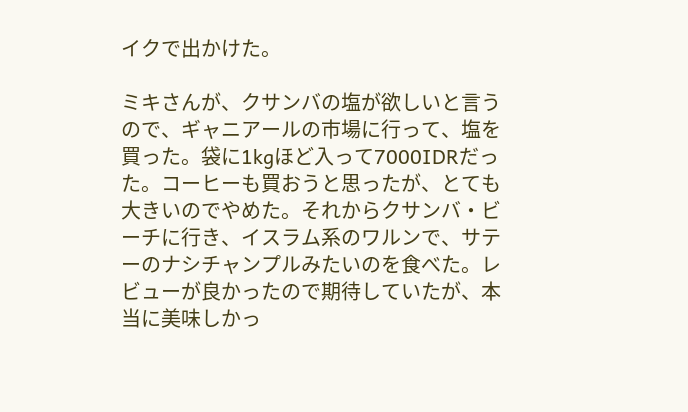イクで出かけた。

ミキさんが、クサンバの塩が欲しいと言うので、ギャニアールの市場に行って、塩を買った。袋に1kgほど入って7000IDRだった。コーヒーも買おうと思ったが、とても大きいのでやめた。それからクサンバ・ビーチに行き、イスラム系のワルンで、サテーのナシチャンプルみたいのを食べた。レビューが良かったので期待していたが、本当に美味しかっ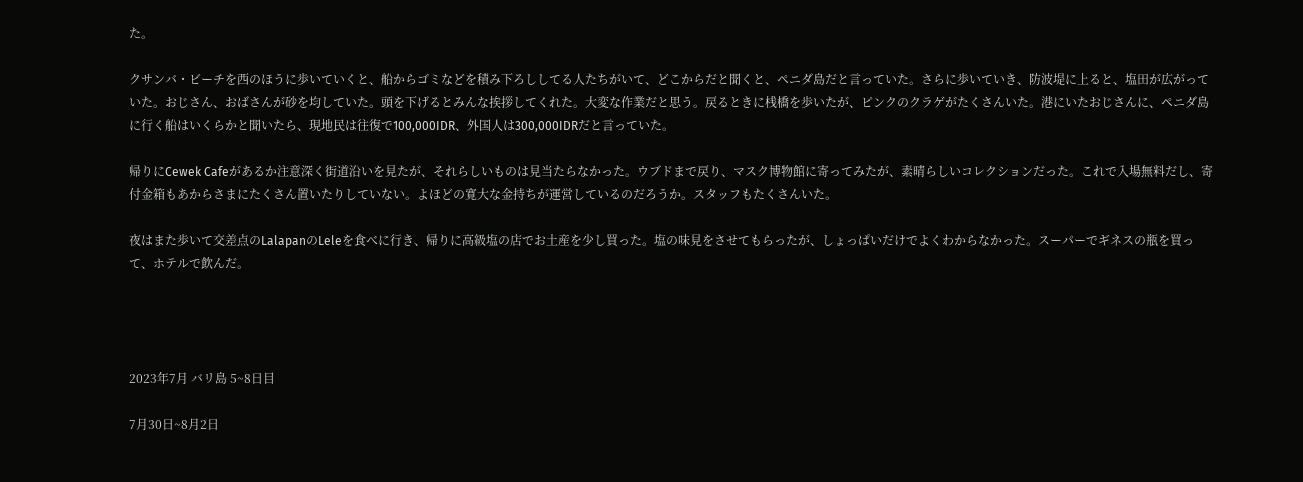た。

クサンバ・ビーチを西のほうに歩いていくと、船からゴミなどを積み下ろししてる人たちがいて、どこからだと聞くと、ペニダ島だと言っていた。さらに歩いていき、防波堤に上ると、塩田が広がっていた。おじさん、おばさんが砂を均していた。頭を下げるとみんな挨拶してくれた。大変な作業だと思う。戻るときに桟橋を歩いたが、ピンクのクラゲがたくさんいた。港にいたおじさんに、ペニダ島に行く船はいくらかと聞いたら、現地民は往復で100,000IDR、外国人は300,000IDRだと言っていた。

帰りにCewek Cafeがあるか注意深く街道沿いを見たが、それらしいものは見当たらなかった。ウブドまで戻り、マスク博物館に寄ってみたが、素晴らしいコレクションだった。これで入場無料だし、寄付金箱もあからさまにたくさん置いたりしていない。よほどの寛大な金持ちが運営しているのだろうか。スタッフもたくさんいた。

夜はまた歩いて交差点のLalapanのLeleを食べに行き、帰りに高級塩の店でお土産を少し買った。塩の味見をさせてもらったが、しょっぱいだけでよくわからなかった。スーパーでギネスの瓶を買って、ホテルで飲んだ。




2023年7月 バリ島 5~8日目

7月30日~8月2日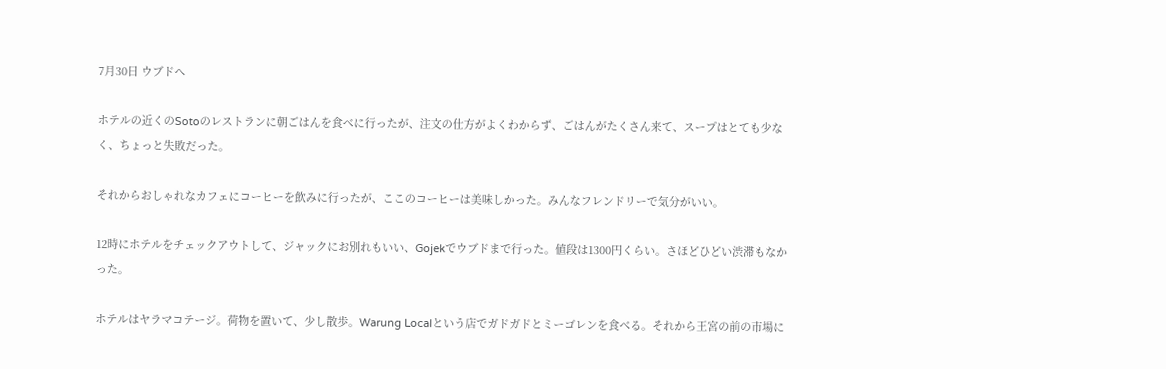7月30日 ウブドへ

ホテルの近くのSotoのレストランに朝ごはんを食べに行ったが、注文の仕方がよくわからず、ごはんがたくさん来て、スープはとても少なく、ちょっと失敗だった。

それからおしゃれなカフェにコーヒーを飲みに行ったが、ここのコーヒーは美味しかった。みんなフレンドリーで気分がいい。

12時にホテルをチェックアウトして、ジャックにお別れもいい、Gojekでウブドまで行った。値段は1300円くらい。さほどひどい渋滞もなかった。

ホテルはヤラマコテージ。荷物を置いて、少し散歩。Warung Localという店でガドガドとミーゴレンを食べる。それから王宮の前の市場に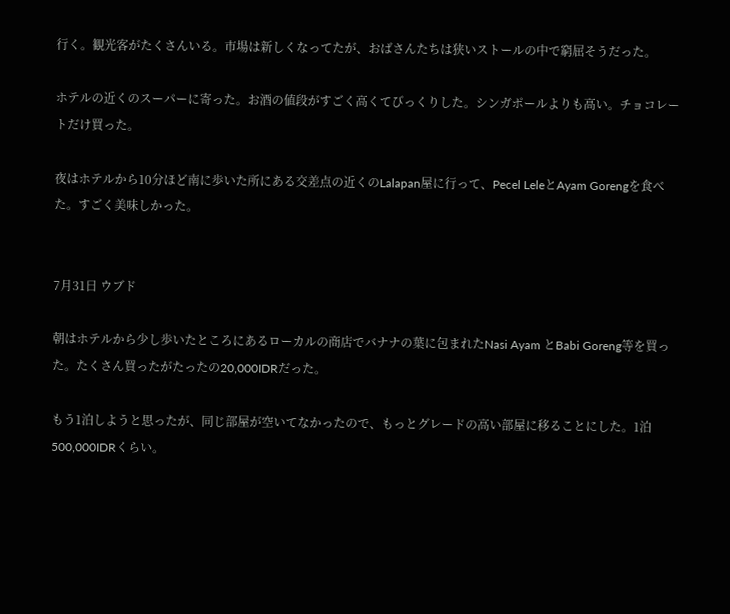行く。観光客がたくさんいる。市場は新しくなってたが、おばさんたちは狭いストールの中で窮屈そうだった。

ホテルの近くのスーパーに寄った。お酒の値段がすごく高くてびっくりした。シンガポールよりも高い。チョコレートだけ買った。

夜はホテルから10分ほど南に歩いた所にある交差点の近くのLalapan屋に行って、Pecel LeleとAyam Gorengを食べた。すごく美味しかった。


7月31日 ウブド

朝はホテルから少し歩いたところにあるローカルの商店でバナナの葉に包まれたNasi Ayam とBabi Goreng等を買った。たくさん買ったがたったの20,000IDRだった。

もう1泊しようと思ったが、同じ部屋が空いてなかったので、もっとグレードの高い部屋に移ることにした。1泊500,000IDRくらい。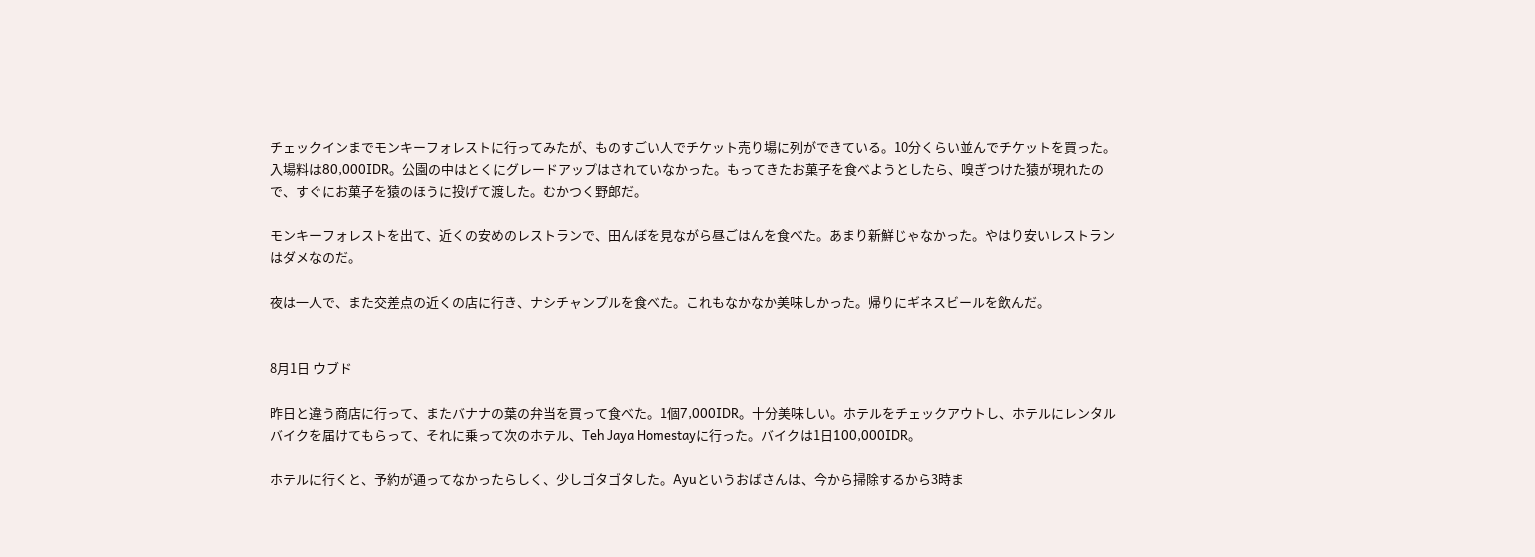チェックインまでモンキーフォレストに行ってみたが、ものすごい人でチケット売り場に列ができている。10分くらい並んでチケットを買った。入場料は80,000IDR。公園の中はとくにグレードアップはされていなかった。もってきたお菓子を食べようとしたら、嗅ぎつけた猿が現れたので、すぐにお菓子を猿のほうに投げて渡した。むかつく野郎だ。

モンキーフォレストを出て、近くの安めのレストランで、田んぼを見ながら昼ごはんを食べた。あまり新鮮じゃなかった。やはり安いレストランはダメなのだ。

夜は一人で、また交差点の近くの店に行き、ナシチャンプルを食べた。これもなかなか美味しかった。帰りにギネスビールを飲んだ。


8月1日 ウブド

昨日と違う商店に行って、またバナナの葉の弁当を買って食べた。1個7,000IDR。十分美味しい。ホテルをチェックアウトし、ホテルにレンタルバイクを届けてもらって、それに乗って次のホテル、Teh Jaya Homestayに行った。バイクは1日100,000IDR。

ホテルに行くと、予約が通ってなかったらしく、少しゴタゴタした。Ayuというおばさんは、今から掃除するから3時ま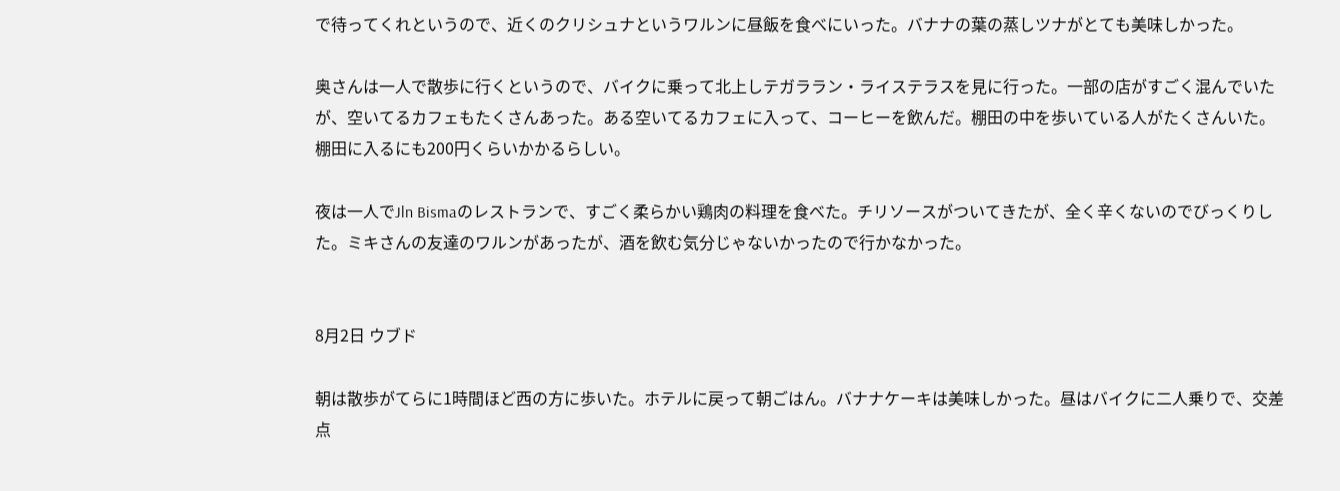で待ってくれというので、近くのクリシュナというワルンに昼飯を食べにいった。バナナの葉の蒸しツナがとても美味しかった。

奥さんは一人で散歩に行くというので、バイクに乗って北上しテガララン・ライステラスを見に行った。一部の店がすごく混んでいたが、空いてるカフェもたくさんあった。ある空いてるカフェに入って、コーヒーを飲んだ。棚田の中を歩いている人がたくさんいた。棚田に入るにも200円くらいかかるらしい。

夜は一人でJln Bismaのレストランで、すごく柔らかい鶏肉の料理を食べた。チリソースがついてきたが、全く辛くないのでびっくりした。ミキさんの友達のワルンがあったが、酒を飲む気分じゃないかったので行かなかった。


8月2日 ウブド

朝は散歩がてらに1時間ほど西の方に歩いた。ホテルに戻って朝ごはん。バナナケーキは美味しかった。昼はバイクに二人乗りで、交差点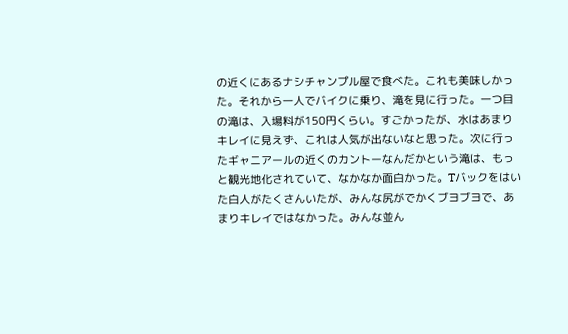の近くにあるナシチャンプル屋で食べた。これも美味しかった。それから一人でバイクに乗り、滝を見に行った。一つ目の滝は、入場料が150円くらい。すごかったが、水はあまりキレイに見えず、これは人気が出ないなと思った。次に行ったギャニアールの近くのカントーなんだかという滝は、もっと観光地化されていて、なかなか面白かった。Tバックをはいた白人がたくさんいたが、みんな尻がでかくブヨブヨで、あまりキレイではなかった。みんな並ん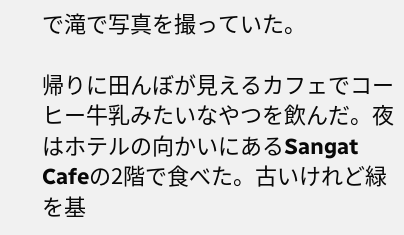で滝で写真を撮っていた。

帰りに田んぼが見えるカフェでコーヒー牛乳みたいなやつを飲んだ。夜はホテルの向かいにあるSangat Cafeの2階で食べた。古いけれど緑を基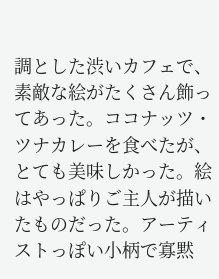調とした渋いカフェで、素敵な絵がたくさん飾ってあった。ココナッツ・ツナカレーを食べたが、とても美味しかった。絵はやっぱりご主人が描いたものだった。アーティストっぽい小柄で寡黙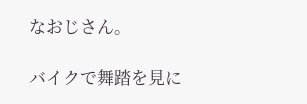なおじさん。

バイクで舞踏を見に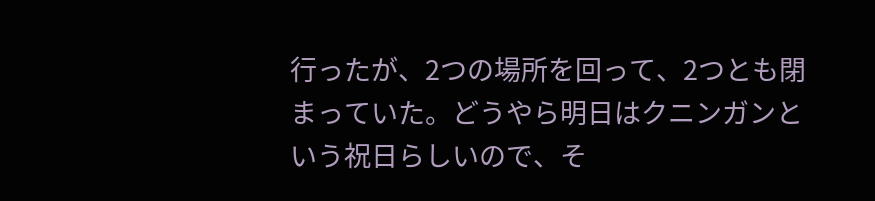行ったが、2つの場所を回って、2つとも閉まっていた。どうやら明日はクニンガンという祝日らしいので、そ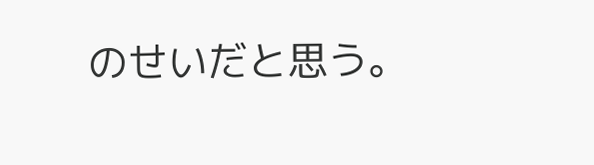のせいだと思う。